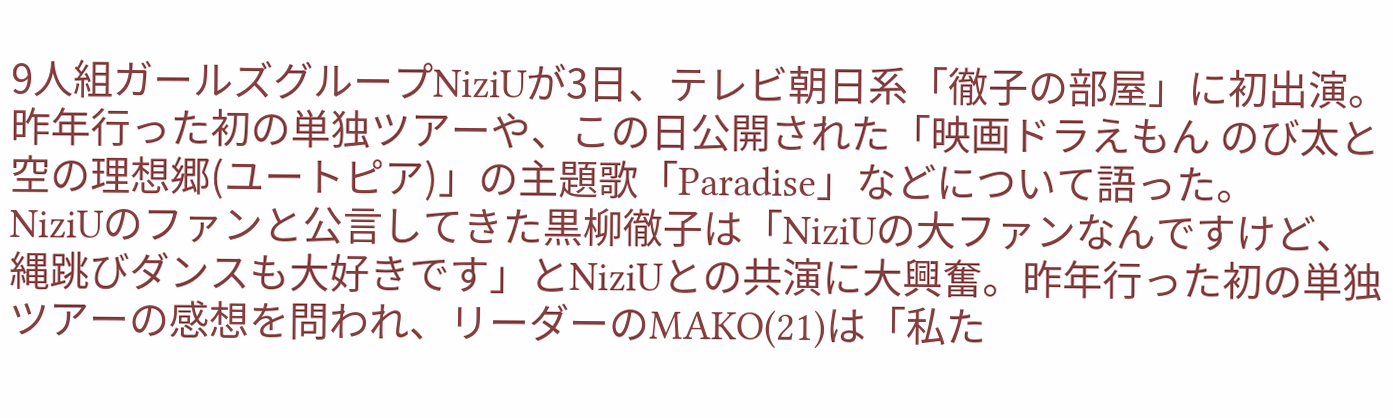9人組ガールズグループNiziUが3日、テレビ朝日系「徹子の部屋」に初出演。昨年行った初の単独ツアーや、この日公開された「映画ドラえもん のび太と空の理想郷(ユートピア)」の主題歌「Paradise」などについて語った。
NiziUのファンと公言してきた黒柳徹子は「NiziUの大ファンなんですけど、縄跳びダンスも大好きです」とNiziUとの共演に大興奮。昨年行った初の単独ツアーの感想を問われ、リーダーのMAKO(21)は「私た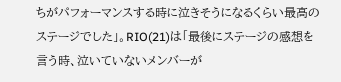ちがパフォーマンスする時に泣きそうになるくらい最高のステージでした」。RIO(21)は「最後にステージの感想を言う時、泣いていないメンバーが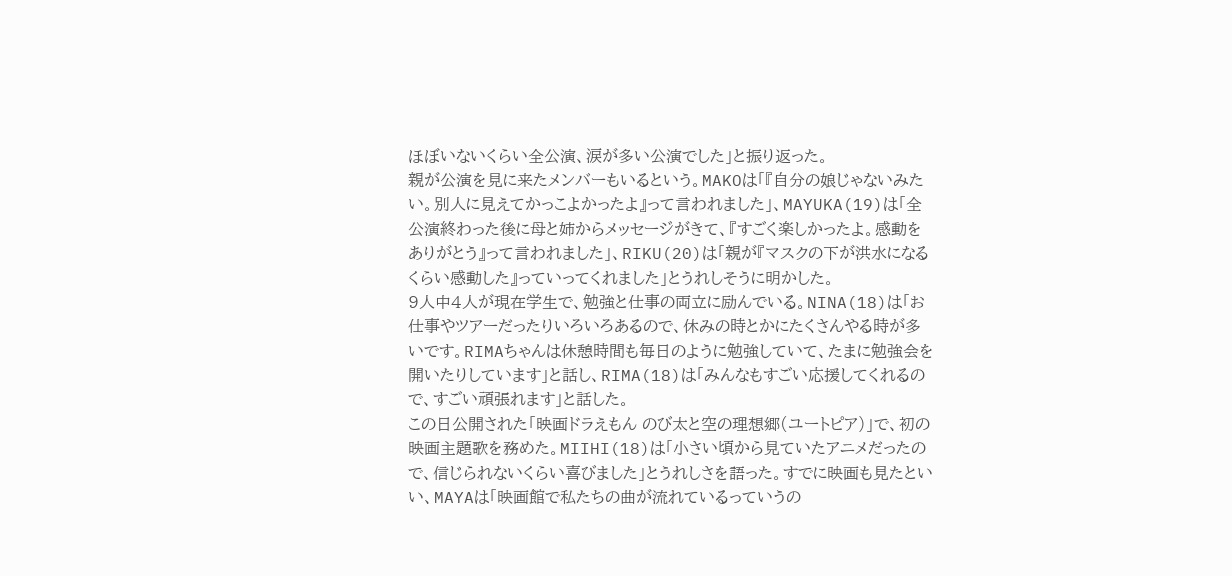ほぼいないくらい全公演、涙が多い公演でした」と振り返った。
親が公演を見に来たメンバーもいるという。MAKOは「『自分の娘じゃないみたい。別人に見えてかっこよかったよ』って言われました」、MAYUKA(19)は「全公演終わった後に母と姉からメッセージがきて、『すごく楽しかったよ。感動をありがとう』って言われました」、RIKU(20)は「親が『マスクの下が洪水になるくらい感動した』っていってくれました」とうれしそうに明かした。
9人中4人が現在学生で、勉強と仕事の両立に励んでいる。NINA(18)は「お仕事やツアーだったりいろいろあるので、休みの時とかにたくさんやる時が多いです。RIMAちゃんは休憩時間も毎日のように勉強していて、たまに勉強会を開いたりしています」と話し、RIMA(18)は「みんなもすごい応援してくれるので、すごい頑張れます」と話した。
この日公開された「映画ドラえもん のび太と空の理想郷(ユートピア)」で、初の映画主題歌を務めた。MIIHI(18)は「小さい頃から見ていたアニメだったので、信じられないくらい喜びました」とうれしさを語った。すでに映画も見たといい、MAYAは「映画館で私たちの曲が流れているっていうの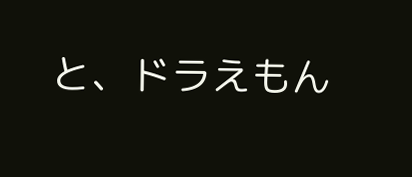と、ドラえもん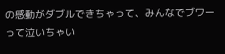の感動がダブルできちゃって、みんなでブワーって泣いちゃい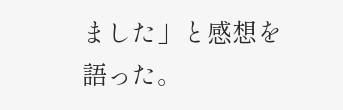ました」と感想を語った。